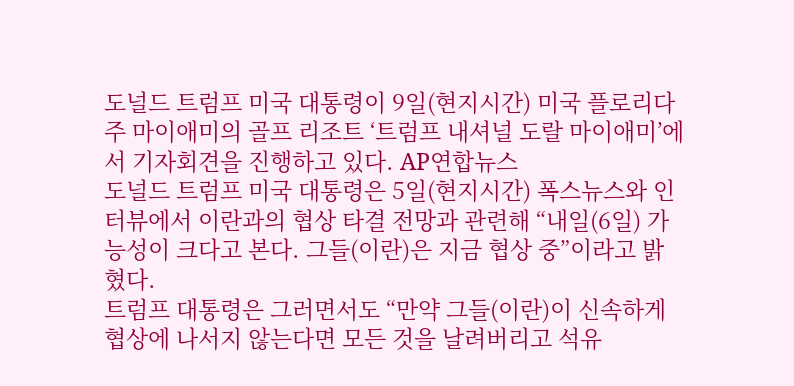도널드 트럼프 미국 대통령이 9일(현지시간) 미국 플로리다주 마이애미의 골프 리조트 ‘트럼프 내셔널 도랄 마이애미’에서 기자회견을 진행하고 있다. AP연합뉴스
도널드 트럼프 미국 대통령은 5일(현지시간) 폭스뉴스와 인터뷰에서 이란과의 협상 타결 전망과 관련해 “내일(6일) 가능성이 크다고 본다. 그들(이란)은 지금 협상 중”이라고 밝혔다.
트럼프 대통령은 그러면서도 “만약 그들(이란)이 신속하게 협상에 나서지 않는다면 모든 것을 날려버리고 석유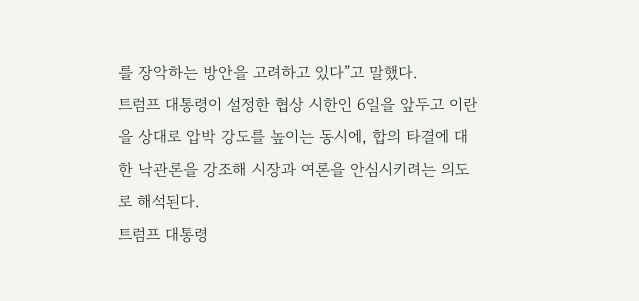를 장악하는 방안을 고려하고 있다”고 말했다.
트럼프 대통령이 설정한 협상 시한인 6일을 앞두고 이란을 상대로 압박 강도를 높이는 동시에, 합의 타결에 대한 낙관론을 강조해 시장과 여론을 안심시키려는 의도로 해석된다.
트럼프 대통령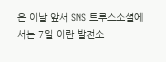은 이날 앞서 SNS 트루스소셜에서는 7일 이란 발전소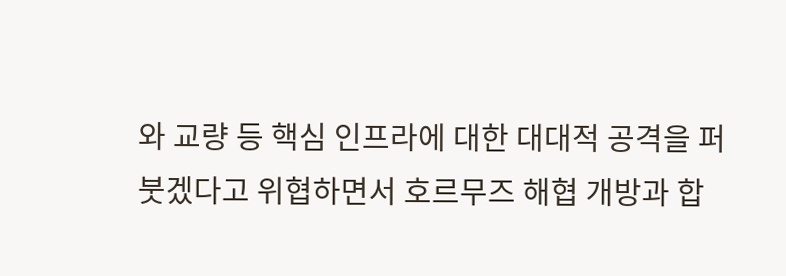와 교량 등 핵심 인프라에 대한 대대적 공격을 퍼붓겠다고 위협하면서 호르무즈 해협 개방과 합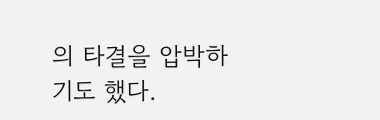의 타결을 압박하기도 했다.